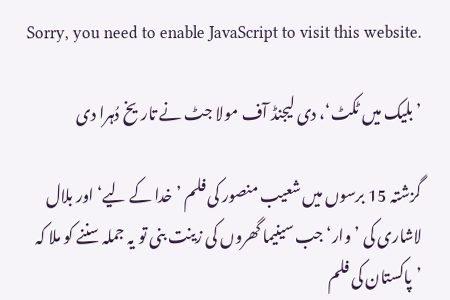Sorry, you need to enable JavaScript to visit this website.

’بلیک میں ٹکٹ‘، دی لیجنڈ آف مولا جٹ نے تاریخ دُہرا دی

گزشتہ 15 برسوں میں شعیب منصور کی فلم ’خدا کے لیے‘ اور بلال لاشاری کی ’وار‘ جب سینیما گھروں کی زینت بنی تو یہ جملہ سننے کو ملا کہ ’پاکستان کی فلم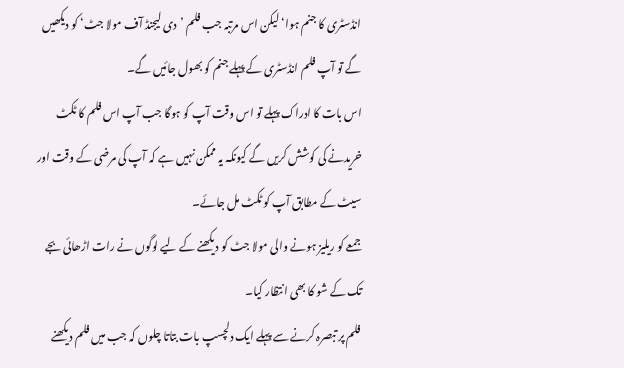انڈسٹری کا جنم ہوا‘ لیکن اس مرتبہ جب فلم ’دی لیجنڈ آف مولا جٹ‘ کو دیکھیں گے تو آپ فلم انڈسٹری کے پہلے جنم کو بھول جائیں گے۔
اس بات کا ادراک پہلے تو اس وقت آپ کو ہوگا جب آپ اس فلم کا ٹکٹ خریدنے کی کوشش کریں گے کیونکہ یہ ممکن نہیں ہے کہ آپ کی مرضی کے وقت اور سیٹ کے مطابق آپ کو ٹکٹ مل جائے۔
جمعے کو ریلیز ہونے والی مولا جٹ کو دیکھنے کے لیے لوگوں نے رات اڑھائی بجے تک کے شو کا بھی انتظار کیا۔
فلم پر تبصرہ کرنے سے پہلے ایک دلچسپ بات بتاتا چلوں کہ جب میں فلم دیکھنے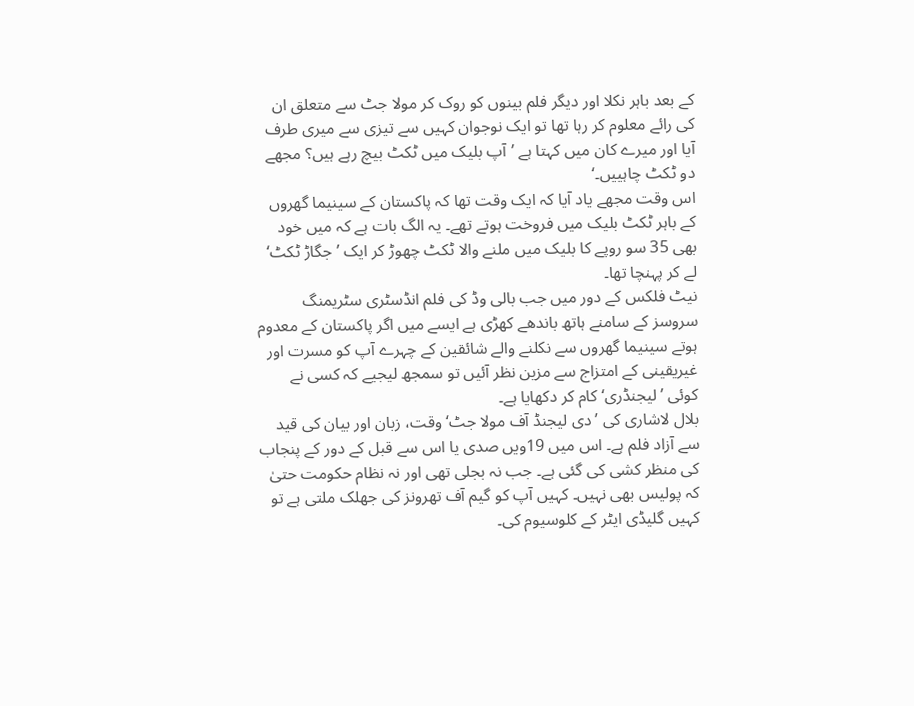کے بعد باہر نکلا اور دیگر فلم بینوں کو روک کر مولا جٹ سے متعلق ان کی رائے معلوم کر رہا تھا تو ایک نوجوان کہیں سے تیزی سے میری طرف آیا اور میرے کان میں کہتا ہے ’آپ بلیک میں ٹکٹ بیچ رہے ہیں؟ مجھے دو ٹکٹ چاہییں۔‘
اس وقت مجھے یاد آیا کہ ایک وقت تھا کہ پاکستان کے سینیما گھروں کے باہر ٹکٹ بلیک میں فروخت ہوتے تھے۔ یہ الگ بات ہے کہ میں خود بھی 35 سو روپے کا بلیک میں ملنے والا ٹکٹ چھوڑ کر ایک ’جگاڑ ٹکٹ‘ لے کر پہنچا تھا۔
نیٹ فلکس کے دور میں جب بالی وڈ کی فلم انڈسٹری سٹریمنگ سروسز کے سامنے ہاتھ باندھے کھڑی ہے ایسے میں اگر پاکستان کے معدوم ہوتے سینیما گھروں سے نکلنے والے شائقین کے چہرے آپ کو مسرت اور غیریقینی کے امتزاج سے مزین نظر آئیں تو سمجھ لیجیے کہ کسی نے کوئی ’لیجنڈری‘ کام کر دکھایا ہے۔
بلال لاشاری کی ’دی لیجنڈ آف مولا جٹ‘ وقت، زبان اور بیان کی قید سے آزاد فلم ہے۔ اس میں 19ویں صدی یا اس سے قبل کے دور کے پنجاب کی منظر کشی کی گئی ہے۔ جب نہ بجلی تھی اور نہ نظام حکومت حتیٰ کہ پولیس بھی نہیں۔ کہیں آپ کو گیم آف تھرونز کی جھلک ملتی ہے تو کہیں گلیڈی ایٹر کے کلوسیوم کی۔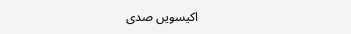اکیسویں صدی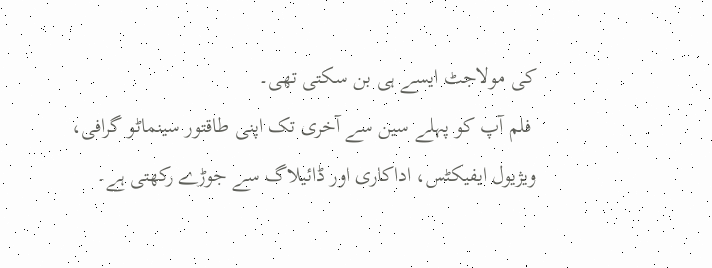کی مولاجٹ ایسے ہی بن سکتی تھی۔
 فلم آپ کو پہلے سین سے آخری تک اپنی طاقتور سینماٹو گرافی، ویژیول ایفیکٹس، اداکاری اور ڈائیلاگ سے جوڑے رکھتی ہے۔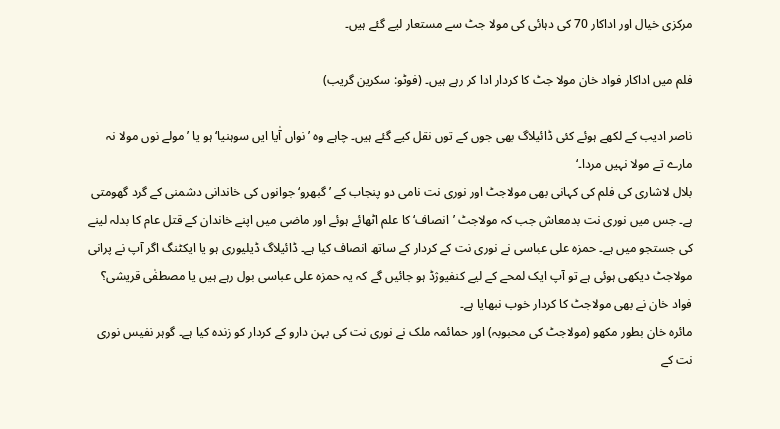مرکزی خیال اور اداکار 70 کی دہائی کی مولا جٹ سے مستعار لیے گئے ہیں۔

فلم میں اداکار فواد خان مولا جٹ کا کردار ادا کر رہے ہیں۔ (فوٹو: سکرین گریب)

ناصر ادیب کے لکھے ہوئے کئی ڈائیلاگ بھی جوں کے توں نقل کیے گئے ہیں۔ چاہے وہ ’نواں آٰیا ایں سوہنیا‘ ہو یا ’مولے نوں مولا نہ مارے تے مولا نہیں مردا۔‘
بلال لاشاری کی فلم کی کہانی بھی مولاجٹ اور نوری نت نامی دو پنجاب کے ’گبھرو‘ جوانوں کی خاندانی دشمنی کے گرد گھومتی ہے۔ جس میں نوری نت بدمعاش جب کہ مولاجٹ ’انصاف‘ کا علم اٹھائے ہوئے اور ماضی میں اپنے خاندان کے قتل عام کا بدلہ لینے کی جستجو میں ہے۔ حمزہ علی عباسی نے نوری نت کے کردار کے ساتھ انصاف کیا ہے۔ ڈائیلاگ ڈیلیوری ہو یا ایکٹنگ اگر آپ نے پرانی مولاجٹ دیکھی ہوئی ہے تو آپ ایک لمحے کے لیے کنفیوژڈ ہو جائیں گے کہ یہ حمزہ علی عباسی بول رہے ہیں یا مصطفٰی قریشی؟ فواد خان نے بھی مولاجٹ کا کردار خوب نبھایا ہے۔
مائرہ خان بطور مکھو (مولاجٹ کی محبوبہ) اور حمائمہ ملک نے نوری نت کی بہن دارو کے کردار کو زندہ کیا ہے۔ گوہر نفیس نوری نت کے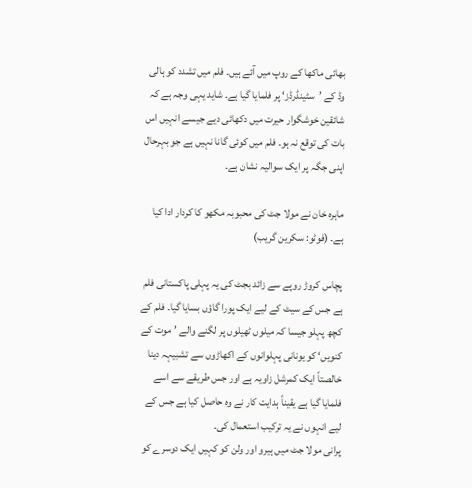بھائی ماکھا کے روپ میں آئے ہیں۔ فلم میں تشدد کو ہالی وڈ کے ’سٹینڈرڈز‘ پر فلمایا گیا ہے۔ شاید یہی وجہ ہے کہ شائقین خوشگوار حیرت میں دکھائی دیے جیسے انہیں اس بات کی توقع نہ ہو۔ فلم میں کوئی گانا نہیں ہے جو بہرحال اپنی جگہ پر ایک سوالیہ نشان ہے۔

ماہرہ خان نے مولا جٹ کی محبوبہ مکھو کا کردار ادا کیا ہے۔ (فوٹو: سکرین گریب)

پچاس کروڑ روپے سے زائد بجٹ کی یہ پہلی پاکستانی فلم ہے جس کے سیٹ کے لیے ایک پورا گاؤں بسایا گیا۔ فلم کے کچھ پہلو جیسا کہ میلوں ٹھیلوں پر لگنے والے ’موت کے کنویں‘ کو یونانی پہلوانوں کے اکھاڑوں سے تشبیہہ دینا خالصتاً ایک کمرشل زاویہ ہے اور جس طریقے سے اسے فلمایا گیا ہے یقیناً ہدایت کار نے وہ حاصل کیا ہے جس کے لیے انہوں نے یہ ترکیب استعمال کی۔
پرانی مولا جٹ میں ہیرو اور ولن کو کہیں ایک دوسرے کو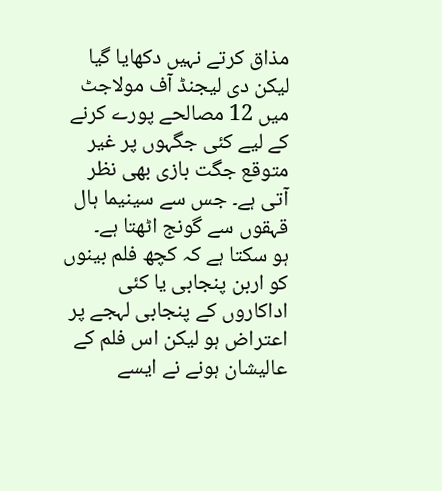مذاق کرتے نہیں دکھایا گیا لیکن دی لیجنڈ آف مولاجٹ میں 12 مصالحے پورے کرنے کے لیے کئی جگہوں پر غیر متوقع جگت بازی بھی نظر آتی ہے۔ جس سے سینیما ہال قہقوں سے گونج اٹھتا ہے۔
ہو سکتا ہے کہ کچھ فلم بینوں کو اربن پنجابی یا کئی اداکاروں کے پنجابی لہجے پر اعتراض ہو لیکن اس فلم کے عالیشان ہونے نے ایسے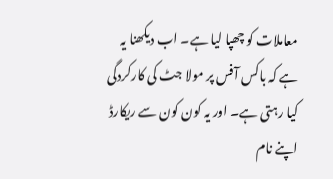معاملات کو چھپا لیا ہے۔ اب دیکھنا یہ ہے کہ باکس آفس پر مولا جٹ کی کارکردگی کیا رہتی ہے۔ اور یہ کون کون سے ریکارڈ اپنے نام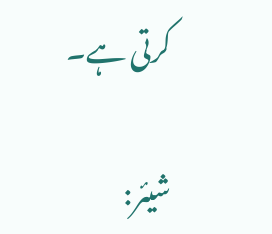کرتی ہے۔

شیئر: